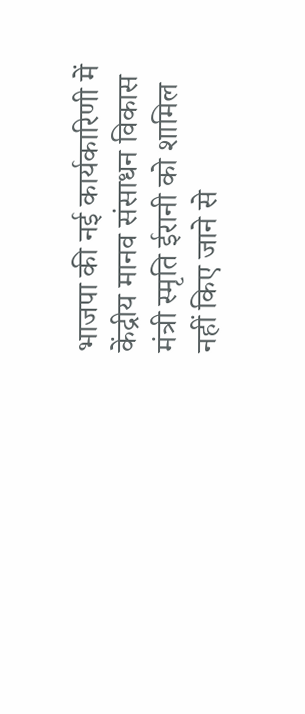भाजपा की नई कार्यकारिणी में केंद्रीय मानव संसाधन विकास मंत्री स्मृति ईरानी को शामिल नहीं किए जाने से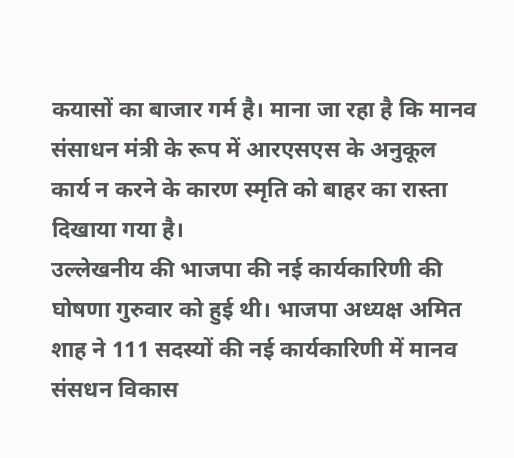कयासों का बाजार गर्म है। माना जा रहा है कि मानव संसाधन मंत्री के रूप में आरएसएस के अनुकूल कार्य न करने के कारण स्मृति को बाहर का रास्ता दिखाया गया है।
उल्लेखनीय की भाजपा की नई कार्यकारिणी की घोषणा गुरुवार को हुई थी। भाजपा अध्यक्ष अमित शाह ने 111 सदस्यों की नई कार्यकारिणी में मानव संसधन विकास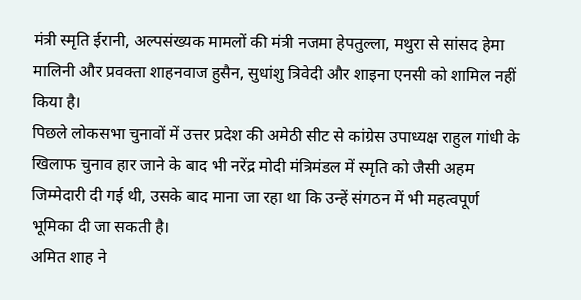मंत्री स्मृति ईरानी, अल्पसंख्यक मामलों की मंत्री नजमा हेपतुल्ला, मथुरा से सांसद हेमा मालिनी और प्रवक्ता शाहनवाज हुसैन, सुधांशु त्रिवेदी और शाइना एनसी को शामिल नहीं किया है।
पिछले लोकसभा चुनावों में उत्तर प्रदेश की अमेठी सीट से कांग्रेस उपाध्यक्ष राहुल गांधी के खिलाफ चुनाव हार जाने के बाद भी नरेंद्र मोदी मंत्रिमंडल में स्मृति को जैसी अहम जिम्मेदारी दी गई थी, उसके बाद माना जा रहा था कि उन्हें संगठन में भी महत्वपूर्ण भूमिका दी जा सकती है।
अमित शाह ने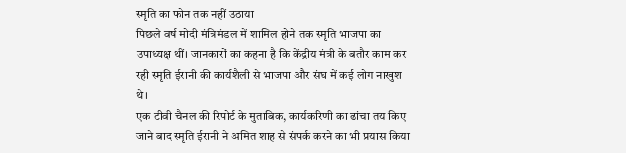स्मृति का फोन तक नहीं उठाया
पिछले वर्ष मोदी मंत्रिमंडल में शामिल होने तक स्मृति भाजपा का उपाध्यक्ष थीं। जानकारों का कहना है कि केंद्रीय मंत्री के बतौर काम कर रही स्मृति ईरानी की कार्यशैली से भाजपा और संघ में कई लोग नाखुश थे।
एक टीवी चैनल की रिपोर्ट के मुताबिक, कार्यकरिणी का ढांचा तय किए जाने बाद स्मृति ईरानी ने अमित शाह से संपर्क करने का भी प्रयास किया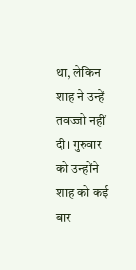था, लेकिन शाह ने उन्हें तवज्जो नहीं दी। गुरुवार को उन्होंने शाह को कई बार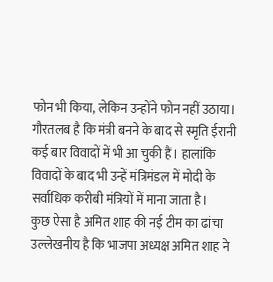फोन भी किया, लेकिन उन्होंने फोन नहीं उठाया।
गौरतलब है कि मंत्री बनने के बाद से स्मृति ईरानी कई बार विवादों में भी आ चुकी हैं। हालांकि विवादों के बाद भी उन्हें मंत्रिमंडल में मोदी के सर्वाधिक करीबी मंत्रियों में माना जाता है।
कुछ ऐसा है अमित शाह की नई टीम का ढांचा
उल्लेखनीय है कि भाजपा अध्यक्ष अमित शाह ने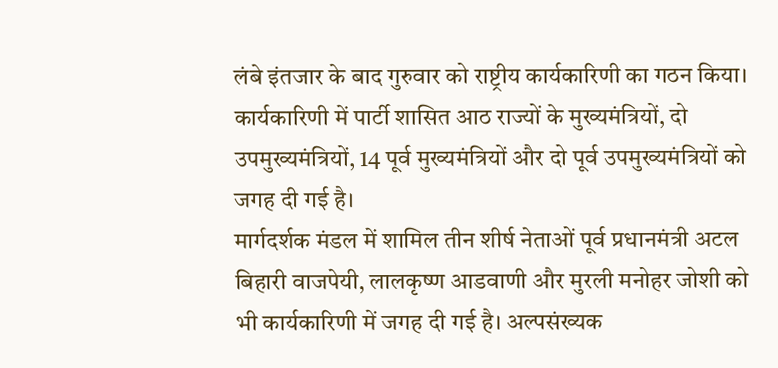लंबे इंतजार के बाद गुरुवार को राष्ट्रीय कार्यकारिणी का गठन किया। कार्यकारिणी में पार्टी शासित आठ राज्यों के मुख्यमंत्रियों, दो उपमुख्यमंत्रियों, 14 पूर्व मुख्यमंत्रियों और दो पूर्व उपमुख्यमंत्रियों को जगह दी गई है।
मार्गदर्शक मंडल में शामिल तीन शीर्ष नेताओं पूर्व प्रधानमंत्री अटल बिहारी वाजपेयी, लालकृष्ण आडवाणी और मुरली मनोहर जोशी को भी कार्यकारिणी में जगह दी गई है। अल्पसंख्यक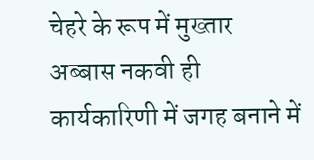चेहरे के रूप में मुख्तार अब्बास नकवी ही कार्यकारिणी में जगह बनाने में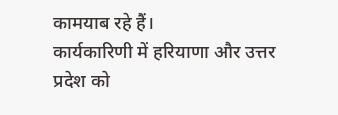कामयाब रहे हैं।
कार्यकारिणी में हरियाणा और उत्तर प्रदेश को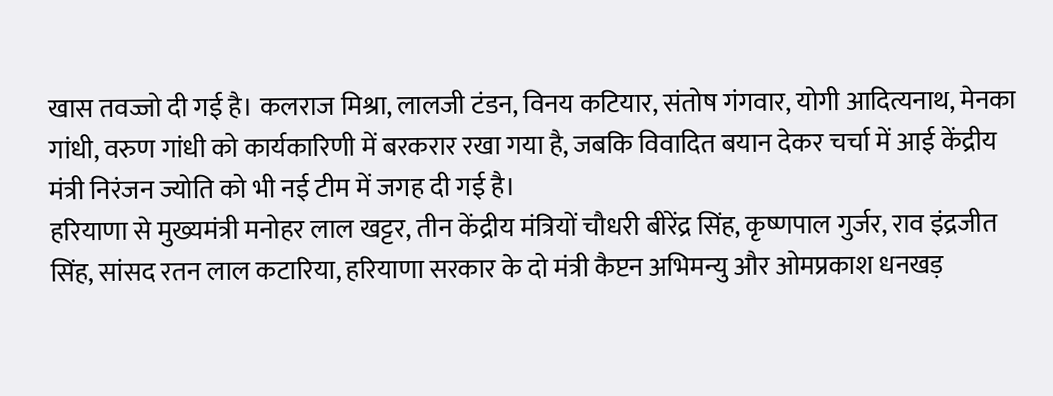खास तवज्जो दी गई है। कलराज मिश्रा, लालजी टंडन, विनय कटियार, संतोष गंगवार, योगी आदित्यनाथ, मेनका गांधी, वरुण गांधी को कार्यकारिणी में बरकरार रखा गया है, जबकि विवादित बयान देकर चर्चा में आई केंद्रीय मंत्री निरंजन ज्योति को भी नई टीम में जगह दी गई है।
हरियाणा से मुख्यमंत्री मनोहर लाल खट्टर, तीन केंद्रीय मंत्रियों चौधरी बीरेंद्र सिंह, कृष्णपाल गुर्जर, राव इंद्रजीत सिंह, सांसद रतन लाल कटारिया, हरियाणा सरकार के दो मंत्री कैप्टन अभिमन्यु और ओमप्रकाश धनखड़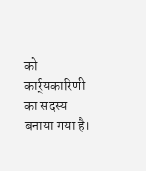को कार्र्यकारिणी का सदस्य बनाया गया है।